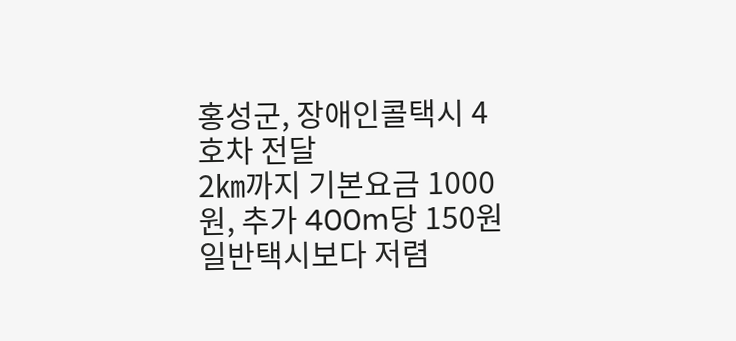홍성군, 장애인콜택시 4호차 전달
2㎞까지 기본요금 1000원, 추가 400m당 150원 일반택시보다 저렴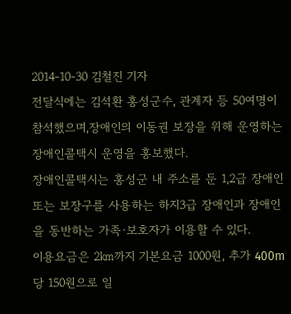2014-10-30 김철진 기자
전달식에는 김석환 홍성군수, 관계자 등 50여명이 참석했으며,장애인의 이동권 보장을 위해 운영하는 장애인콜택시 운영을 홍보했다.
장애인콜택시는 홍성군 내 주소를 둔 1,2급 장애인 또는 보장구를 사용하는 하지3급 장애인과 장애인을 동반하는 가족·보호자가 이용할 수 있다.
이용요금은 2㎞까지 기본요금 1000원, 추가 400m당 150원으로 일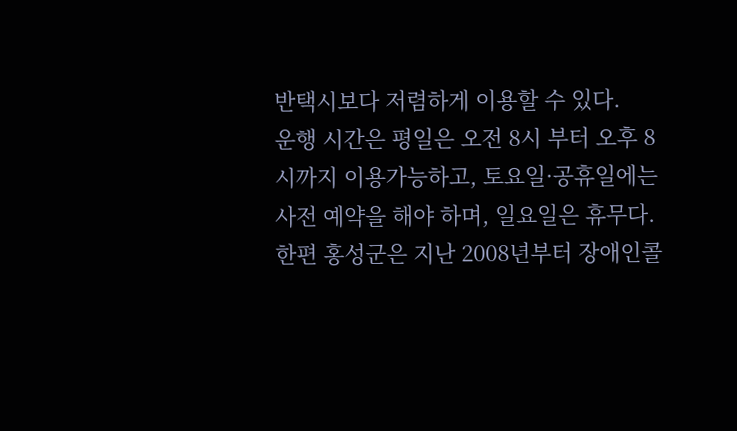반택시보다 저렴하게 이용할 수 있다.
운행 시간은 평일은 오전 8시 부터 오후 8시까지 이용가능하고, 토요일·공휴일에는 사전 예약을 해야 하며, 일요일은 휴무다.
한편 홍성군은 지난 2008년부터 장애인콜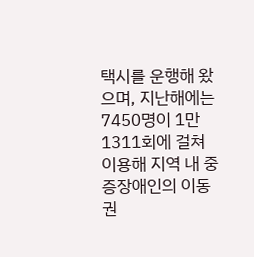택시를 운행해 왔으며, 지난해에는 7450명이 1만1311회에 걸쳐 이용해 지역 내 중증장애인의 이동권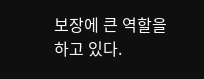보장에 큰 역할을 하고 있다.